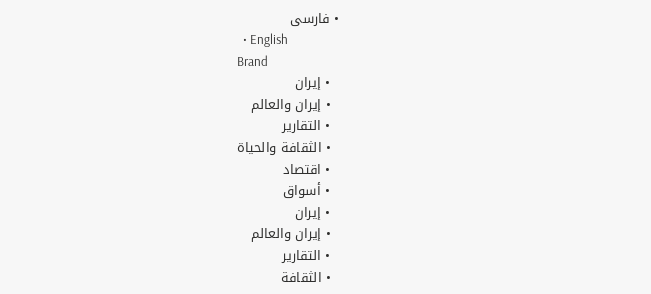• فارسی
  • English
Brand
  • إيران
  • إيران والعالم
  • التقارير
  • الثقافة والحياة
  • اقتصاد
  • أسواق
  • إيران
  • إيران والعالم
  • التقارير
  • الثقافة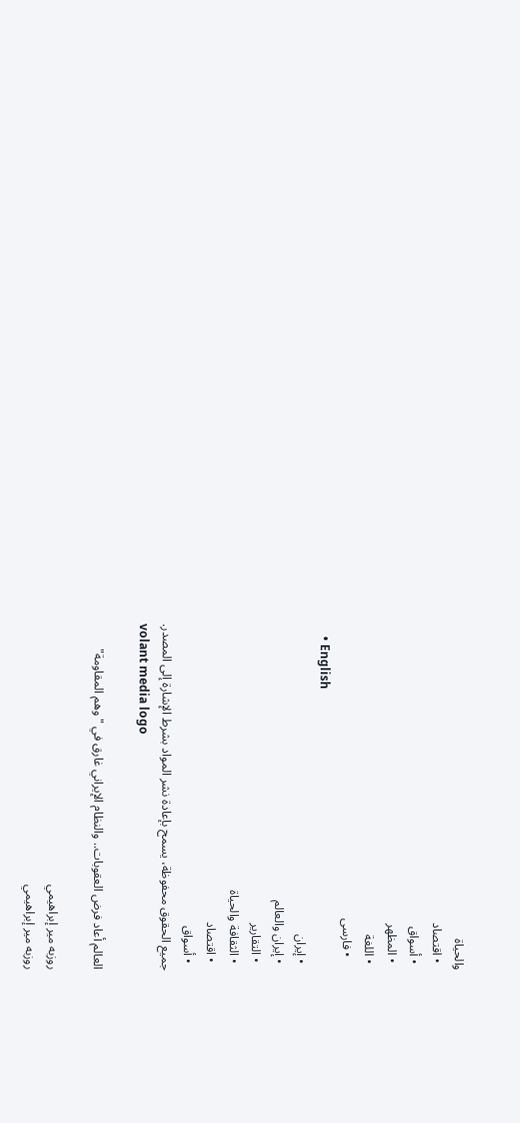والحياة
  • اقتصاد
  • أسواق
  • المظهر
  • اللغة
    • فارسی
    • English
  • إيران
  • إيران والعالم
  • التقارير
  • الثقافة والحياة
  • اقتصاد
  • أسواق
جميع الحقوق محفوظة، يسمح بإعادة نشر المواد بشرط الإشارة إلى المصدر.
volant media logo

العالم أعاد فرض العقوبات.. والنظام الإيراني غارق في "وهم المقاومة"

روزبه مير إبراهيمي
روزبه مير إبراهيمي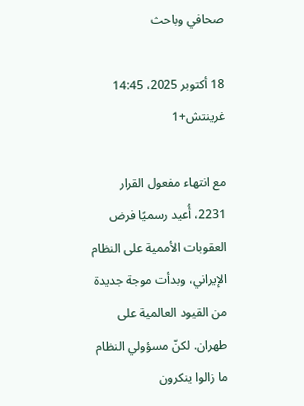صحافي وباحث

18 أكتوبر 2025، 14:45 غرينتش+1

مع انتهاء مفعول القرار 2231، أُعيد رسميًا فرض العقوبات الأممية على النظام الإيراني، وبدأت موجة جديدة من القيود العالمية على طهران. لكنّ مسؤولي النظام ما زالوا ينكرون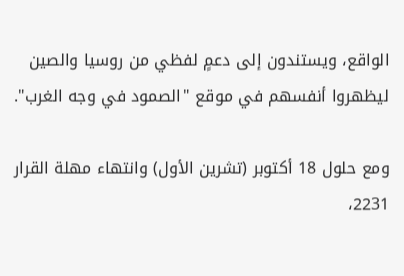الواقع، ويستندون إلى دعمٍ لفظي من روسيا والصين ليظهروا أنفسهم في موقع "الصمود في وجه الغرب".

ومع حلول 18 أكتوبر (تشرين الأول) وانتهاء مهلة القرار 2231،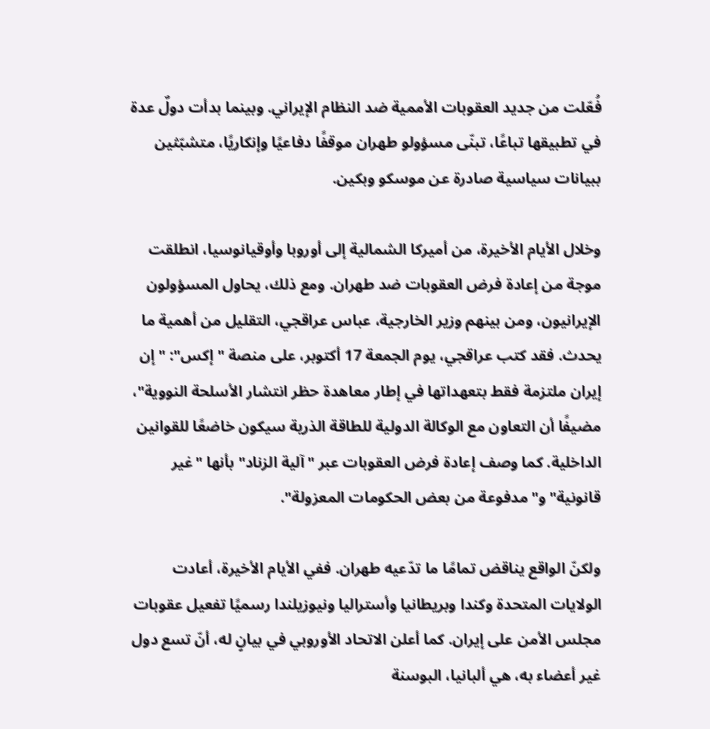فُعّلت من جديد العقوبات الأممية ضد النظام الإيراني. وبينما بدأت دولٌ عدة في تطبيقها تباعًا، تبنّى مسؤولو طهران موقفًا دفاعيًا وإنكاريًا، متشبّثين ببيانات سياسية صادرة عن موسكو وبكين.

وخلال الأيام الأخيرة، من أميركا الشمالية إلى أوروبا وأوقيانوسيا، انطلقت موجة من إعادة فرض العقوبات ضد طهران. ومع ذلك، يحاول المسؤولون الإيرانيون، ومن بينهم وزير الخارجية، عباس عراقجي، التقليل من أهمية ما يحدث. فقد كتب عراقجي، يوم الجمعة 17 أكتوبر، على منصة "إكس": "إن إيران ملتزمة فقط بتعهداتها في إطار معاهدة حظر انتشار الأسلحة النووية"، مضيفًا أن التعاون مع الوكالة الدولية للطاقة الذرية سيكون خاضعًا للقوانين الداخلية. كما وصف إعادة فرض العقوبات عبر "آلية الزناد" بأنها "غير قانونية" و"مدفوعة من بعض الحكومات المعزولة".

ولكنّ الواقع يناقض تمامًا ما تدّعيه طهران. ففي الأيام الأخيرة، أعادت الولايات المتحدة وكندا وبريطانيا وأستراليا ونيوزيلندا رسميًا تفعيل عقوبات مجلس الأمن على إيران. كما أعلن الاتحاد الأوروبي في بيانٍ له، أنّ تسع دول غير أعضاء به، هي ألبانيا، البوسنة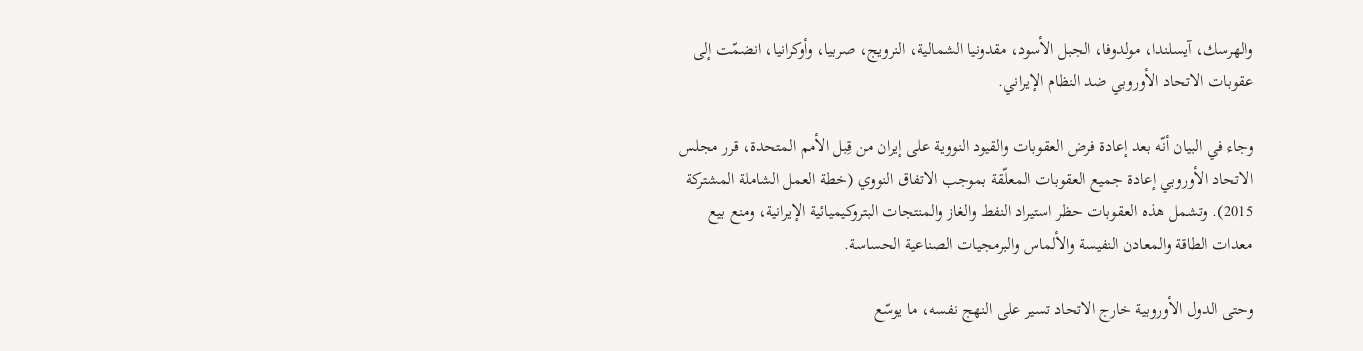والهرسك، آيسلندا، مولدوفا، الجبل الأسود، مقدونيا الشمالية، النرويج، صربيا، وأوكرانيا، انضمّت إلى عقوبات الاتحاد الأوروبي ضد النظام الإيراني.

وجاء في البيان أنّه بعد إعادة فرض العقوبات والقيود النووية على إيران من قِبل الأمم المتحدة، قرر مجلس الاتحاد الأوروبي إعادة جميع العقوبات المعلّقة بموجب الاتفاق النووي (خطة العمل الشاملة المشتركة 2015). وتشمل هذه العقوبات حظر استيراد النفط والغاز والمنتجات البتروكيميائية الإيرانية، ومنع بيع معدات الطاقة والمعادن النفيسة والألماس والبرمجيات الصناعية الحساسة.

وحتى الدول الأوروبية خارج الاتحاد تسير على النهج نفسه، ما يوسّع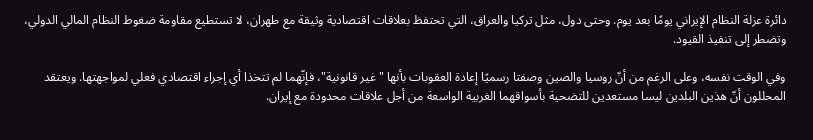دائرة عزلة النظام الإيراني يومًا بعد يوم. وحتى دول، مثل تركيا والعراق، التي تحتفظ بعلاقات اقتصادية وثيقة مع طهران، لا تستطيع مقاومة ضغوط النظام المالي الدولي، وتضطر إلى تنفيذ القيود.

وفي الوقت نفسه، وعلى الرغم من أنّ روسيا والصين وصفتا رسميًا إعادة العقوبات بأنها "غير قانونية"، فإنّهما لم تتخذا أي إجراء اقتصادي فعلي لمواجهتها. ويعتقد المحللون أنّ هذين البلدين ليسا مستعدين للتضحية بأسواقهما الغربية الواسعة من أجل علاقات محدودة مع إيران.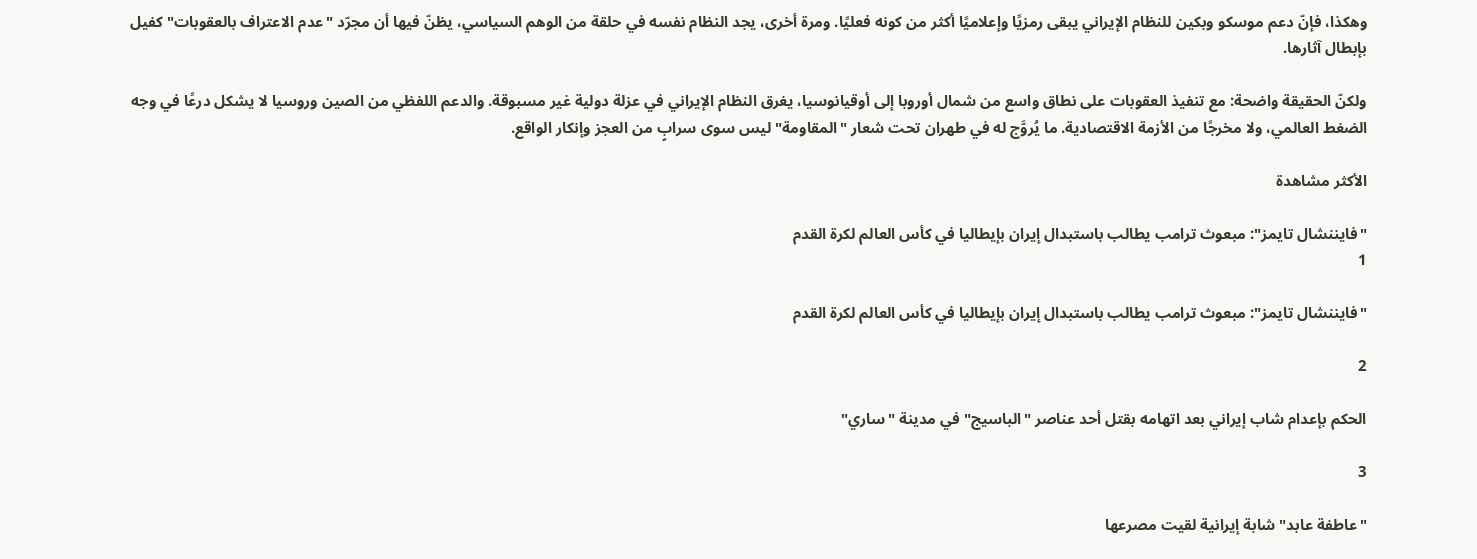وهكذا، فإنّ دعم موسكو وبكين للنظام الإيراني يبقى رمزيًا وإعلاميًا أكثر من كونه فعليًا. ومرة أخرى، يجد النظام نفسه في حلقة من الوهم السياسي، يظنّ فيها أن مجرّد "عدم الاعتراف بالعقوبات" كفيل بإبطال آثارها.

ولكنّ الحقيقة واضحة: مع تنفيذ العقوبات على نطاق واسع من شمال أوروبا إلى أوقيانوسيا، يغرق النظام الإيراني في عزلة دولية غير مسبوقة. والدعم اللفظي من الصين وروسيا لا يشكل درعًا في وجه الضغط العالمي، ولا مخرجًا من الأزمة الاقتصادية. ما يُروَّج له في طهران تحت شعار "المقاومة" ليس سوى سرابٍ من العجز وإنكار الواقع.

الأكثر مشاهدة

"فايننشال تايمز": مبعوث ترامب يطالب باستبدال إيران بإيطاليا في كأس العالم لكرة القدم
1

"فايننشال تايمز": مبعوث ترامب يطالب باستبدال إيران بإيطاليا في كأس العالم لكرة القدم

2

الحكم بإعدام شاب إيراني بعد اتهامه بقتل أحد عناصر "الباسيج" في مدينة "ساري"

3

"عاطفة عابد" شابة إيرانية لقيت مصرعها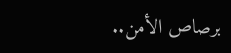برصاص الأمن..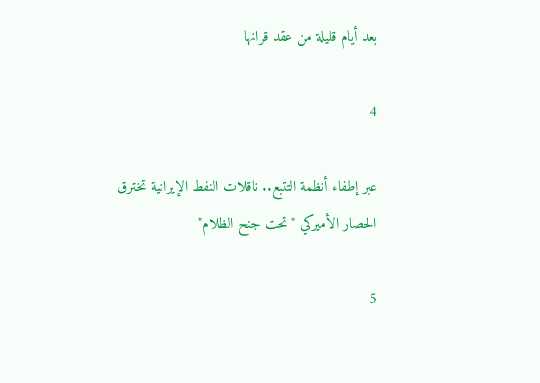بعد أيام قليلة من عقد قرانها

4

عبر إطفاء أنظمة التتبع.. ناقلات النفط الإيرانية تخترق الحصار الأميركي "تحت جنح الظلام"

5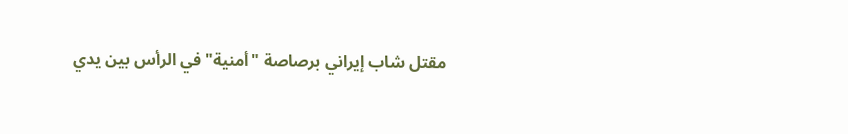مقتل شاب إيراني برصاصة "أمنية" في الرأس بين يدي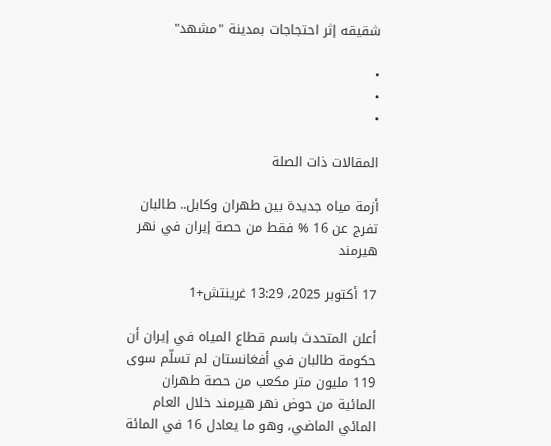شقيقه إثر احتجاجات بمدينة "مشهد"

•
•
•

المقالات ذات الصلة

أزمة مياه جديدة بين طهران وكابل.. طالبان تفرج عن 16 % فقط من حصة إيران في نهر هیرمند

17 أكتوبر 2025، 13:29 غرينتش+1

أعلن المتحدث باسم قطاع المياه في إيران أن حكومة طالبان في أفغانستان لم تسلّم سوى 119 مليون متر مكعب من حصة طهران المائية من حوض نهر هیرمند خلال العام المائي الماضي، وهو ما يعادل 16 في المائة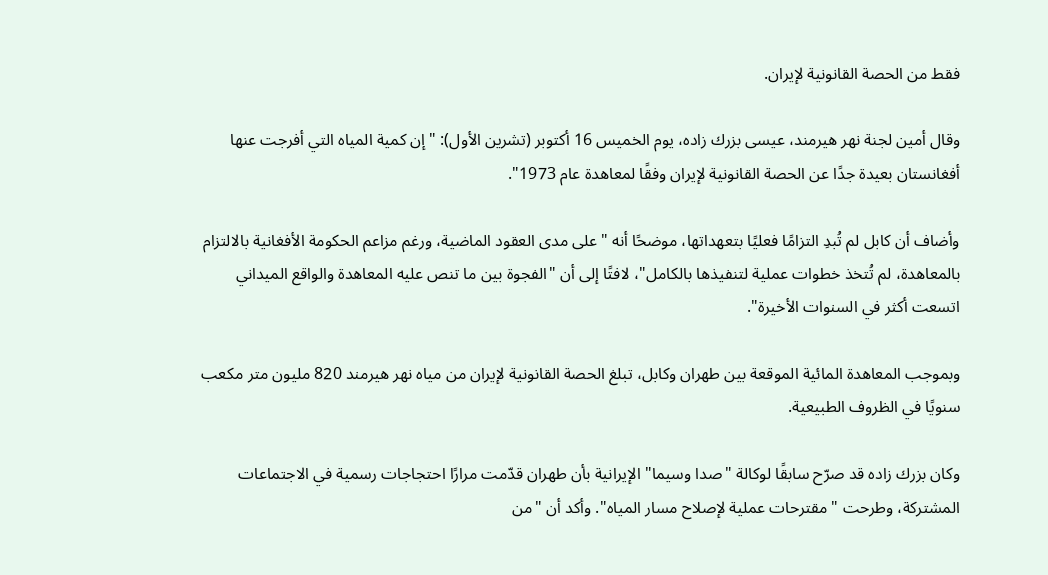فقط من الحصة القانونية لإيران.

وقال أمين لجنة نهر هیرمند، عیسی بزرك ‌زاده، يوم الخميس 16 أكتوبر (تشرين الأول): "إن كمية المياه التي أفرجت عنها أفغانستان بعيدة جدًا عن الحصة القانونية لإيران وفقًا لمعاهدة عام 1973".

وأضاف أن كابل لم تُبدِ التزامًا فعليًا بتعهداتها، موضحًا أنه "على مدى العقود الماضية، ورغم مزاعم الحكومة الأفغانية بالالتزام بالمعاهدة، لم تُتخذ خطوات عملية لتنفيذها بالكامل"، لافتًا إلى أن "الفجوة بين ما تنص عليه المعاهدة والواقع الميداني اتسعت أكثر في السنوات الأخيرة".

وبموجب المعاهدة المائية الموقعة بين طهران وكابل، تبلغ الحصة القانونية لإيران من مياه نهر هیرمند 820 مليون متر مكعب سنويًا في الظروف الطبيعية.

وكان بزرك زاده قد صرّح سابقًا لوكالة "صدا وسيما" الإيرانية بأن طهران قدّمت مرارًا احتجاجات رسمية في الاجتماعات المشتركة، وطرحت "مقترحات عملية لإصلاح مسار المياه". وأكد أن "من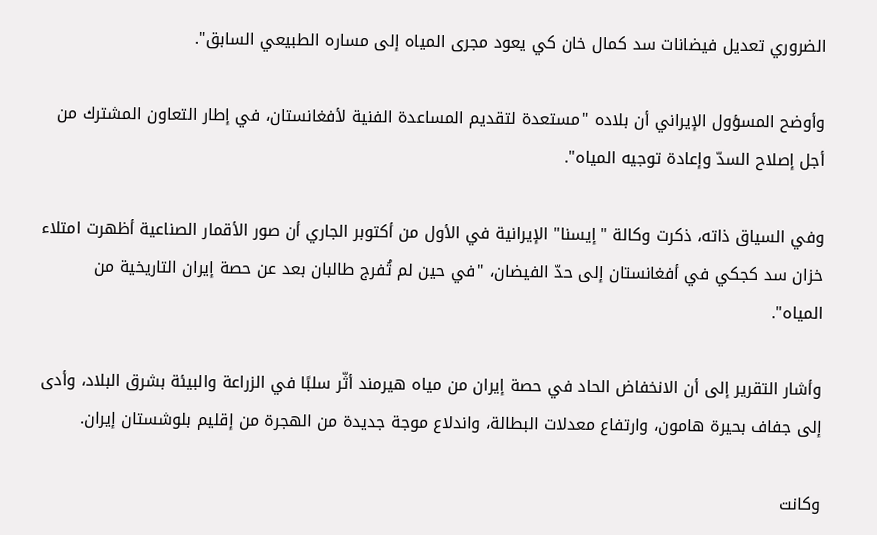الضروري تعديل فيضانات سد كمال ‌خان كي يعود مجرى المياه إلى مساره الطبيعي السابق".

وأوضح المسؤول الإيراني أن بلاده "مستعدة لتقديم المساعدة الفنية لأفغانستان، في إطار التعاون المشترك من أجل إصلاح السدّ وإعادة توجيه المياه".

وفي السياق ذاته، ذكرت وكالة "إيسنا" الإيرانية في الأول من أكتوبر الجاري أن صور الأقمار الصناعية أظهرت امتلاء خزان سد كجكي في أفغانستان إلى حدّ الفيضان، "في حين لم تُفرج طالبان بعد عن حصة إيران التاريخية من المياه".

وأشار التقرير إلى أن الانخفاض الحاد في حصة إيران من مياه هیرمند أثّر سلبًا في الزراعة والبيئة بشرق البلاد، وأدى إلى جفاف بحيرة هامون، وارتفاع معدلات البطالة، واندلاع موجة جديدة من الهجرة من إقليم بلوشستان إيران.

وكانت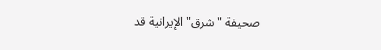صحيفة "شرق" الإيرانية قد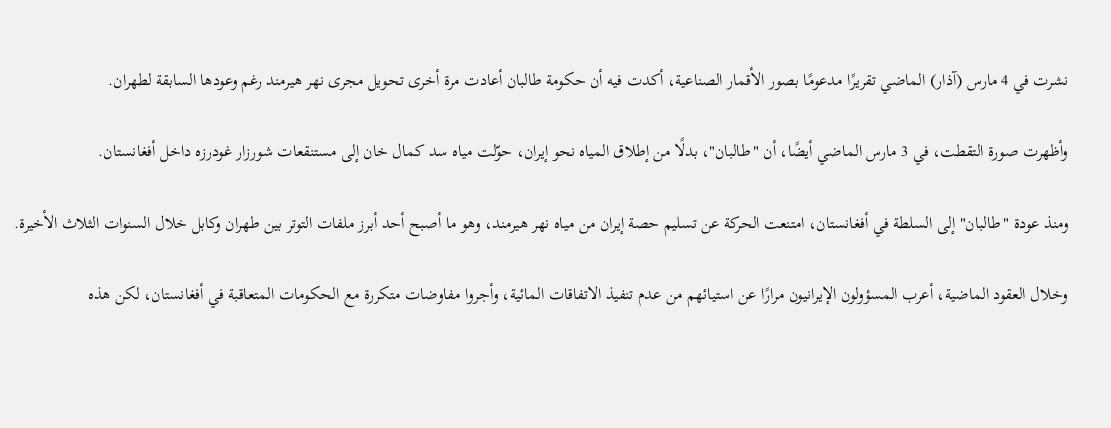نشرت في 4 مارس (آذار) الماضي تقريرًا مدعومًا بصور الأقمار الصناعية، أكدت فيه أن حكومة طالبان أعادت مرة أخرى تحويل مجرى نهر هیرمند رغم وعودها السابقة لطهران.

وأظهرت صورة التقطت، في 3 مارس الماضي أيضًا، أن "طالبان"، بدلًا من إطلاق المياه نحو إيران، حوّلت مياه سد كمال ‌خان إلى مستنقعات شورزار غودرزه داخل أفغانستان.

ومنذ عودة "طالبان" إلى السلطة في أفغانستان، امتنعت الحركة عن تسليم حصة إيران من مياه نهر هیرمند، وهو ما أصبح أحد أبرز ملفات التوتر بين طهران وكابل خلال السنوات الثلاث الأخيرة.

وخلال العقود الماضية، أعرب المسؤولون الإيرانيون مرارًا عن استيائهم من عدم تنفيذ الاتفاقات المائية، وأجروا مفاوضات متكررة مع الحكومات المتعاقبة في أفغانستان، لكن هذه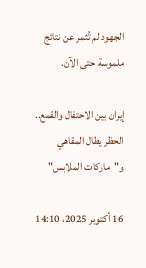الجهود لم تُثمر عن نتائج ملموسة حتى الآن.

إيران بين الاحتفال والقمع.. الحظر يطال المقاهي و"ماركات الملابس"

16 أكتوبر 2025، 14:10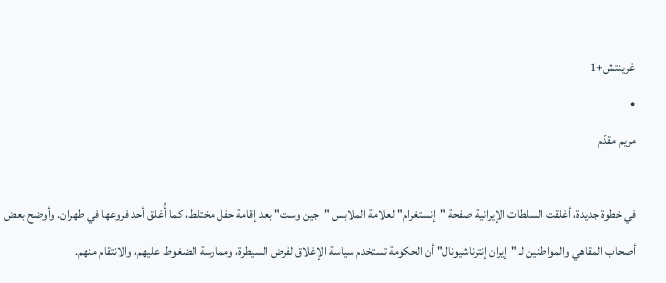غرينتش+1
•
مريم مقدّم

في خطوة جديدة، أغلقت السلطات الإيرانية صفحة "إنستغرام" لعلامة الملابس "جين وست" بعد إقامة حفل مختلط، كما أُغلق أحد فروعها في طهران. وأوضح بعض أصحاب المقاهي والمواطنين لـ "إيران إنترناشيونال" أن الحكومة تستخدم سياسة الإغلاق لفرض السيطرة، وممارسة الضغوط عليهم، والانتقام منهم.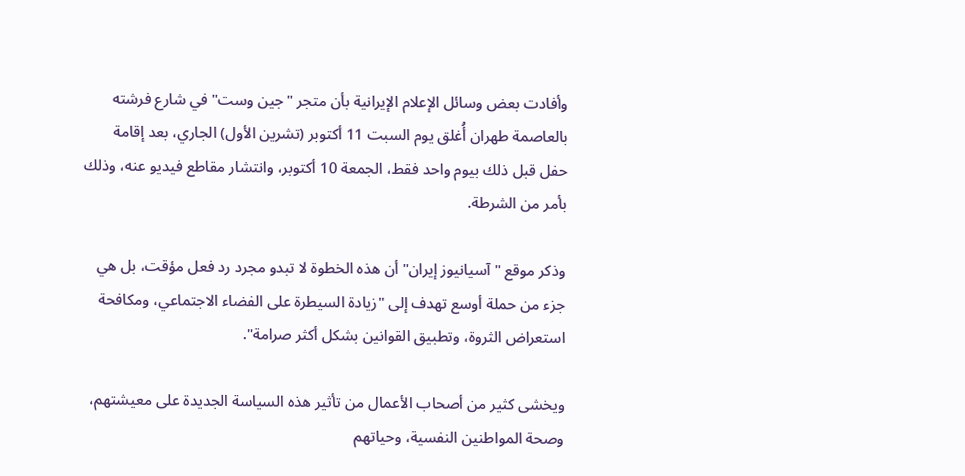وأفادت بعض وسائل الإعلام الإيرانية بأن متجر "جين وست" في شارع فرشته بالعاصمة طهران أُغلق يوم السبت 11 أكتوبر (تشرين الأول) الجاري، بعد إقامة حفل قبل ذلك بيوم واحد فقط، الجمعة 10 أكتوبر، وانتشار مقاطع فيديو عنه، وذلك بأمر من الشرطة.

وذكر موقع "آسيانيوز إيران" أن هذه الخطوة لا تبدو مجرد رد فعل مؤقت، بل هي جزء من حملة أوسع تهدف إلى "زيادة السيطرة على الفضاء الاجتماعي، ومكافحة استعراض الثروة، وتطبيق القوانين بشكل أكثر صرامة".

ويخشى كثير من أصحاب الأعمال من تأثير هذه السياسة الجديدة على معيشتهم، وصحة المواطنين النفسية، وحياتهم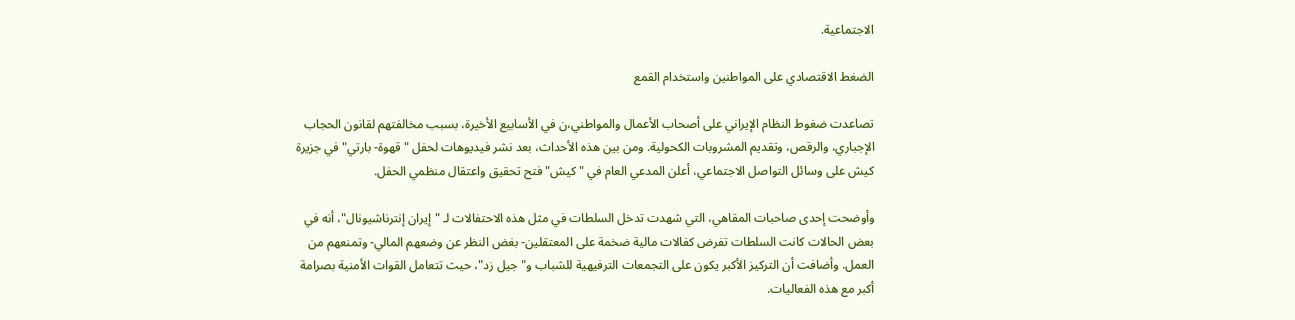الاجتماعية.

الضغط الاقتصادي على المواطنين واستخدام القمع

تصاعدت ضغوط النظام الإيراني على أصحاب الأعمال والمواطني،ن في الأسابيع الأخيرة، بسبب مخالفتهم لقانون الحجاب الإجباري، والرقص، وتقديم المشروبات الكحولية. ومن بين هذه الأحداث، بعد نشر فيديوهات لحفل "قهوة- بارتي" في جزيرة كيش على وسائل التواصل الاجتماعي، أعلن المدعي العام في "كيش" فتح تحقيق واعتقال منظمي الحفل.

وأوضحت إحدى صاحبات المقاهي، التي شهدت تدخل السلطات في مثل هذه الاحتفالات لـ "إيران إنترناشيونال"، أنه في بعض الحالات كانت السلطات تفرض كفالات مالية ضخمة على المعتقلين- بغض النظر عن وضعهم المالي- وتمنعهم من العمل. وأضافت أن التركيز الأكبر يكون على التجمعات الترفيهية للشباب و"جيل زد"، حيث تتعامل القوات الأمنية بصرامة أكبر مع هذه الفعاليات.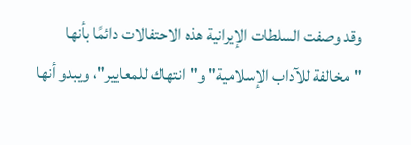وقد وصفت السلطات الإيرانية هذه الاحتفالات دائمًا بأنها "مخالفة للآداب الإسلامية" و"انتهاك للمعايير"، ويبدو أنها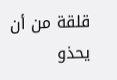قلقة من أن يحذو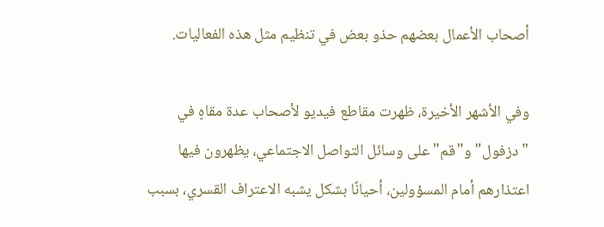أصحاب الأعمال بعضهم حذو بعض في تنظيم مثل هذه الفعاليات.

وفي الأشهر الأخيرة، ظهرت مقاطع فيديو لأصحاب عدة مقاهٍ في "دزفول" و"قم" على وسائل التواصل الاجتماعي، يظهرون فيها اعتذارهم أمام المسؤولين، أحيانًا بشكل يشبه الاعتراف القسري، بسبب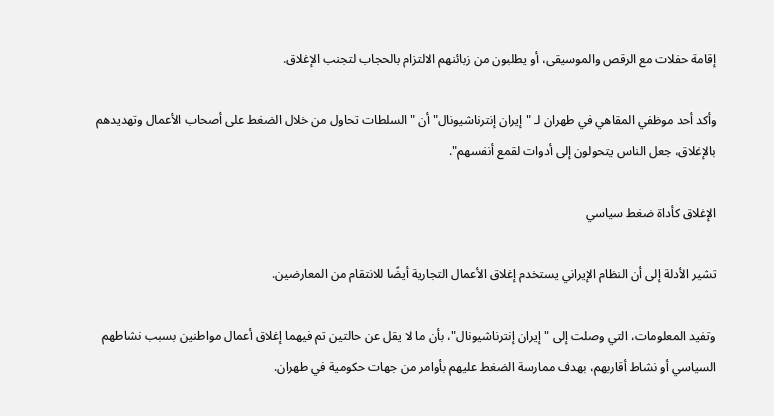إقامة حفلات مع الرقص والموسيقى، أو يطلبون من زبائنهم الالتزام بالحجاب لتجنب الإغلاق.

وأكد أحد موظفي المقاهي في طهران لـ "إيران إنترناشيونال" أن "السلطات تحاول من خلال الضغط على أصحاب الأعمال وتهديدهم بالإغلاق، جعل الناس يتحولون إلى أدوات لقمع أنفسهم".

الإغلاق كأداة ضغط سياسي

تشير الأدلة إلى أن النظام الإيراني يستخدم إغلاق الأعمال التجارية أيضًا للانتقام من المعارضين.

وتفيد المعلومات، التي وصلت إلى "إيران إنترناشيونال"، بأن ما لا يقل عن حالتين تم فيهما إغلاق أعمال مواطنين بسبب نشاطهم السياسي أو نشاط أقاربهم، بهدف ممارسة الضغط عليهم بأوامر من جهات حكومية في طهران.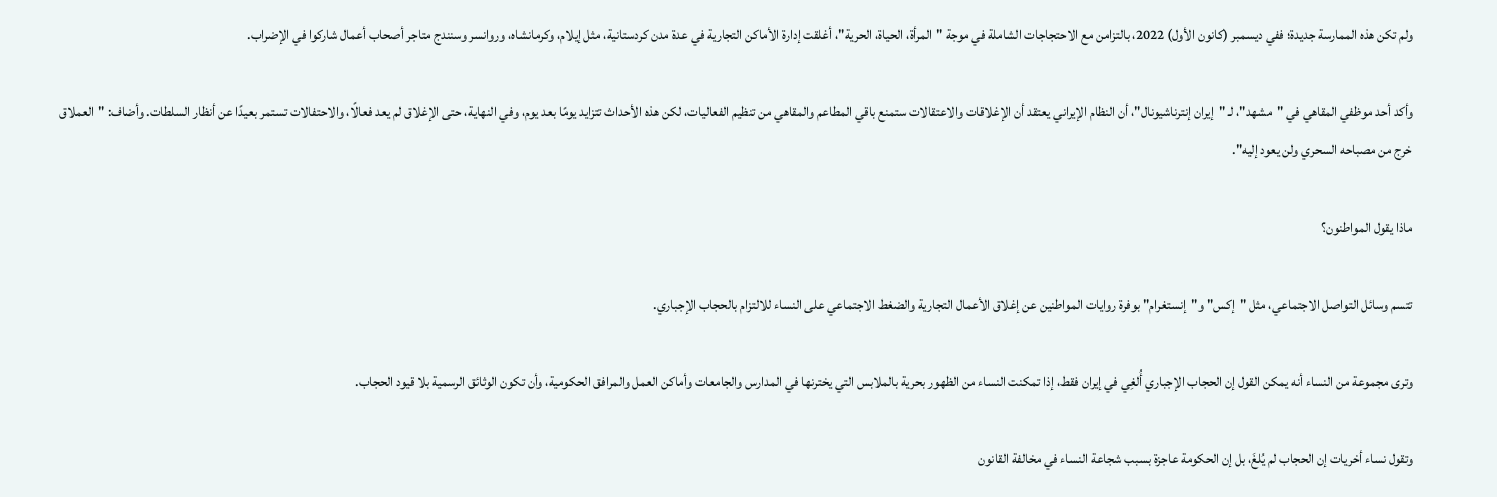ولم تكن هذه الممارسة جديدة؛ ففي ديسمبر (كانون الأول) 2022، بالتزامن مع الاحتجاجات الشاملة في موجة "المرأة، الحياة، الحرية"، أغلقت إدارة الأماكن التجارية في عدة مدن كردستانية، مثل إيلام، وكرمانشاه، وروانسر وسنندج متاجر أصحاب أعمال شاركوا في الإضراب.

وأكد أحد موظفي المقاهي في "مشهد"، لـ "إيران إنترناشيونال"، أن النظام الإيراني يعتقد أن الإغلاقات والاعتقالات ستمنع باقي المطاعم والمقاهي من تنظيم الفعاليات، لكن هذه الأحداث تتزايد يومًا بعد يوم، وفي النهاية، حتى الإغلاق لم يعد فعالًا، والاحتفالات تستمر بعيدًا عن أنظار السلطات. وأضاف: "العملاق خرج من مصباحه السحري ولن يعود إليه".

ماذا يقول المواطنون؟

تتسم وسائل التواصل الاجتماعي، مثل "إكس" و"إنستغرام" بوفرة روايات المواطنين عن إغلاق الأعمال التجارية والضغط الاجتماعي على النساء للالتزام بالحجاب الإجباري.

وترى مجموعة من النساء أنه يمكن القول إن الحجاب الإجباري أُلغِي في إيران فقط، إذا تمكنت النساء من الظهور بحرية بالملابس التي يخترنها في المدارس والجامعات وأماكن العمل والمرافق الحكومية، وأن تكون الوثائق الرسمية بلا قيود الحجاب.

وتقول نساء أخريات إن الحجاب لم يُلغَ، بل إن الحكومة عاجزة بسبب شجاعة النساء في مخالفة القانون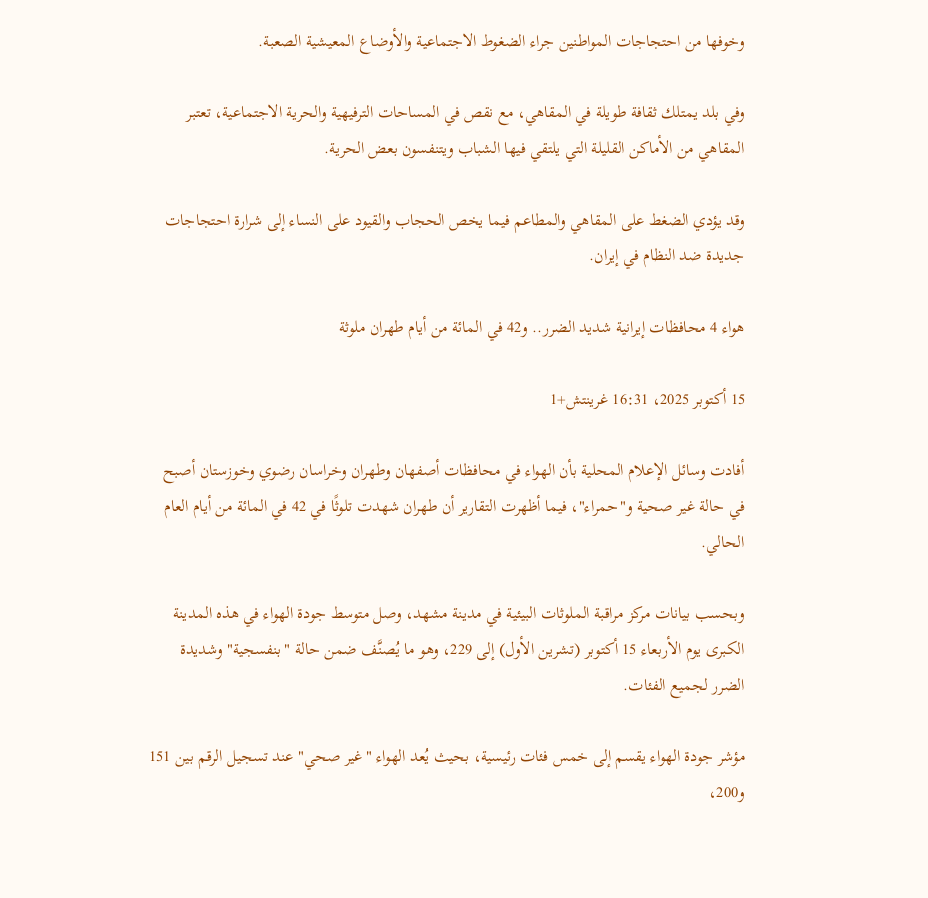وخوفها من احتجاجات المواطنين جراء الضغوط الاجتماعية والأوضاع المعيشية الصعبة.

وفي بلد يمتلك ثقافة طويلة في المقاهي، مع نقص في المساحات الترفيهية والحرية الاجتماعية، تعتبر المقاهي من الأماكن القليلة التي يلتقي فيها الشباب ويتنفسون بعض الحرية.

وقد يؤدي الضغط على المقاهي والمطاعم فيما يخص الحجاب والقيود على النساء إلى شرارة احتجاجات جديدة ضد النظام في إيران.

هواء 4 محافظات إيرانية شديد الضرر.. و42 في المائة من أيام طهران ملوثة

15 أكتوبر 2025، 16:31 غرينتش+1

أفادت وسائل الإعلام المحلية بأن الهواء في محافظات أصفهان وطهران وخراسان رضوي وخوزستان أصبح في حالة غير صحية و"حمراء"، فيما أظهرت التقارير أن طهران شهدت تلوثًا في 42 في المائة من أيام العام الحالي.

وبحسب بيانات مركز مراقبة الملوثات البيئية في مدينة مشهد، وصل متوسط جودة الهواء في هذه المدينة الكبرى يوم الأربعاء 15 أكتوبر (تشرين الأول) إلى 229، وهو ما يُصنَّف ضمن حالة "بنفسجية" وشديدة الضرر لجميع الفئات.

مؤشر جودة الهواء يقسم إلى خمس فئات رئيسية، بحيث يُعد الهواء "غير صحي" عند تسجيل الرقم بين 151 و200،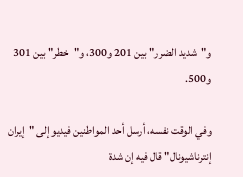و"شديد الضرر" بين 201 و300، و"خطر" بين 301 و500.

وفي الوقت نفسه، أرسل أحد المواطنين فيديو إلى "إيران إنترناشيونال" قال فيه إن شدة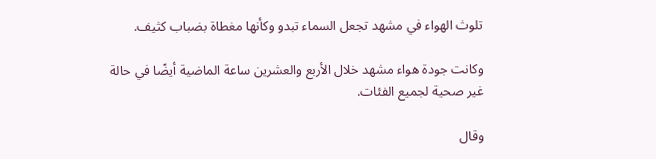تلوث الهواء في مشهد تجعل السماء تبدو وكأنها مغطاة بضباب كثيف.

وكانت جودة هواء مشهد خلال الأربع والعشرين ساعة الماضية أيضًا في حالة غير صحية لجميع الفئات.

وقال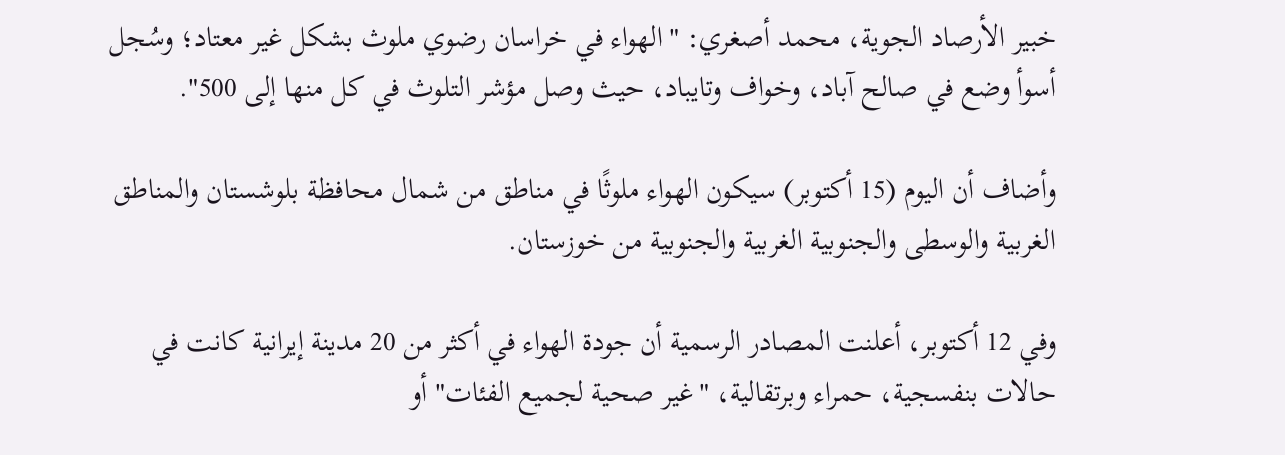خبير الأرصاد الجوية، محمد أصغري: "الهواء في خراسان رضوي ملوث بشكل غير معتاد؛ وسُجل أسوأ وضع في صالح‌ آباد، وخواف وتايباد، حيث وصل مؤشر التلوث في كل منها إلى 500".

وأضاف أن اليوم (15 أكتوبر) سيكون الهواء ملوثًا في مناطق من شمال محافظة بلوشستان والمناطق الغربية والوسطى والجنوبية الغربية والجنوبية من خوزستان.

وفي 12 أكتوبر، أعلنت المصادر الرسمية أن جودة الهواء في أكثر من 20 مدينة إيرانية كانت في حالات بنفسجية، حمراء وبرتقالية، "غير صحية لجميع الفئات" أو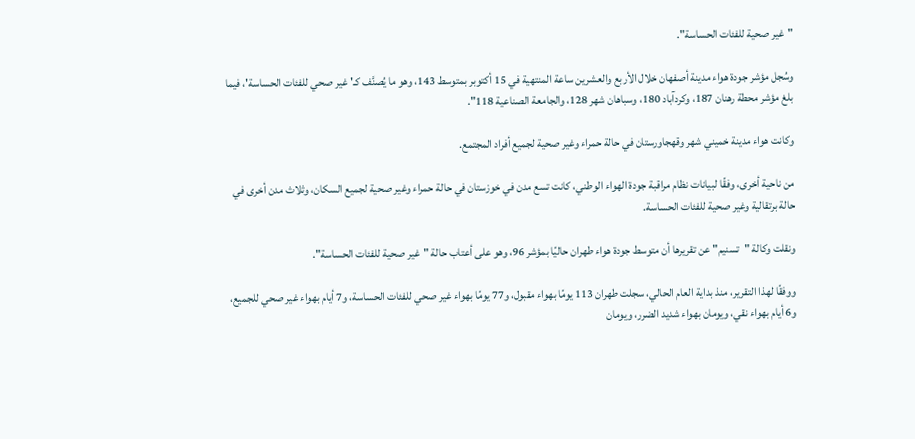"غير صحية للفئات الحساسة".

وسُجل مؤشر جودة هواء مدينة أصفهان خلال الأربع والعشرين ساعة المنتهية في 15 أكتوبر بمتوسط 143، وهو ما يُصنَّف كـ'غير صحي للفئات الحساسة'، فيما بلغ مؤشر محطة رهنان 187، وکردآباد 180، وسباهان‌ شهر 128، والجامعة الصناعية 118".

وكانت هواء مدينة خميني‌ شهر وقهجاورستان في حالة حمراء وغير صحية لجميع أفراد المجتمع.

من ناحية أخرى، وفقًا لبيانات نظام مراقبة جودة الهواء الوطني، كانت تسع مدن في خوزستان في حالة حمراء وغير صحية لجميع السكان، وثلاث مدن أخرى في حالة برتقالية وغير صحية للفئات الحساسة.

ونقلت وكالة "تسنيم" عن تقريرها أن متوسط جودة هواء طهران حاليًا بمؤشر 96، وهو على أعتاب حالة "غير صحية للفئات الحساسة".

ووفقًا لهذا التقرير، منذ بداية العام الحالي، سجلت طهران 113 يومًا بهواء مقبول، و77 يومًا بهواء غير صحي للفئات الحساسة، و7 أيام بهواء غير صحي للجميع، و6 أيام بهواء نقي، ويومان بهواء شديد الضرر، ويومان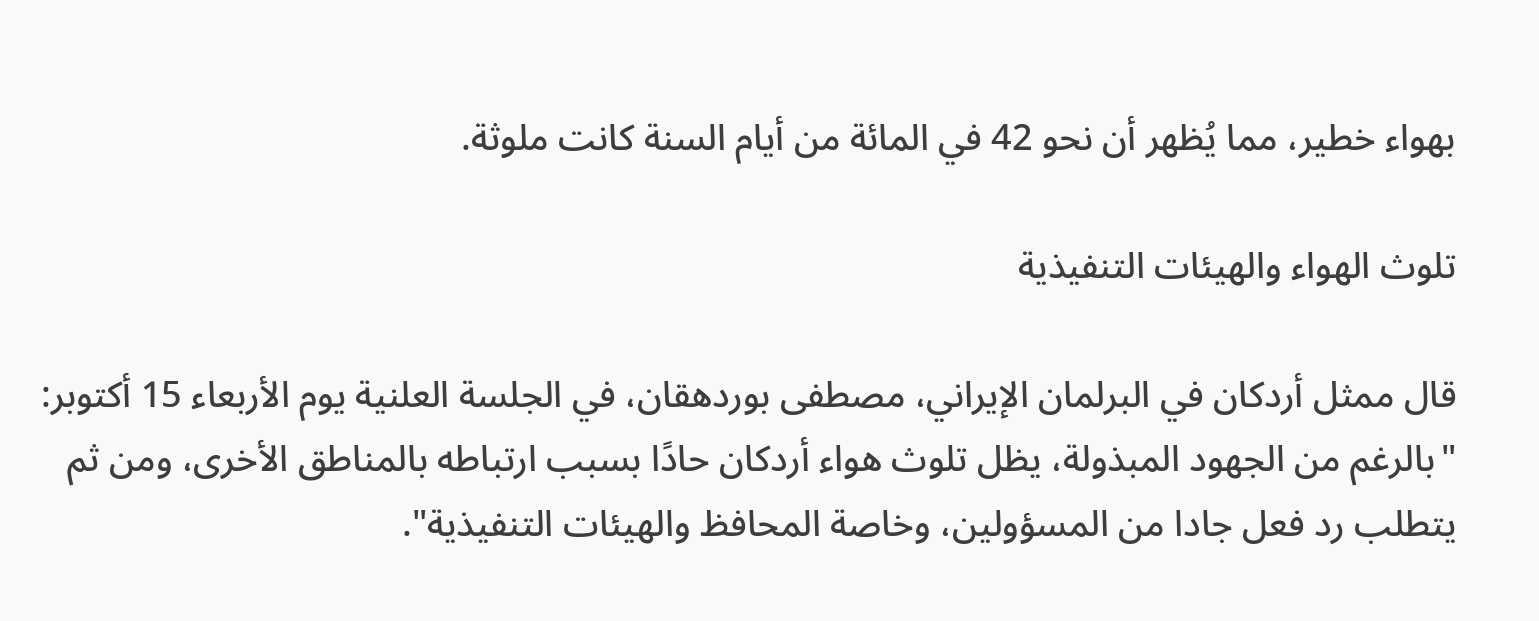بهواء خطير، مما يُظهر أن نحو 42 في المائة من أيام السنة كانت ملوثة.

تلوث الهواء والهيئات التنفيذية

قال ممثل أردكان في البرلمان الإيراني، مصطفى بوردهقان، في الجلسة العلنية يوم الأربعاء 15 أكتوبر: "بالرغم من الجهود المبذولة، يظل تلوث هواء أردكان حادًا بسبب ارتباطه بالمناطق الأخرى، ومن ثم يتطلب رد فعل جادا من المسؤولين، وخاصة المحافظ والهيئات التنفيذية".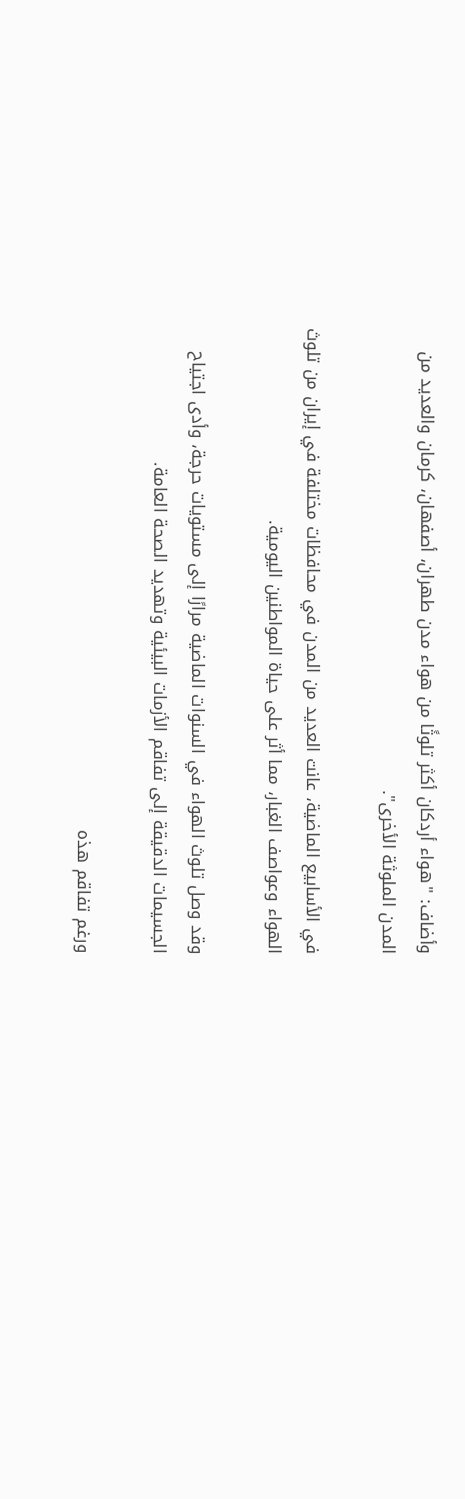وأضاف: "هواء أردكان أكثر تلوثًا من هواء مدن طهران، أصفهان، كرمان والعديد من المدن الملوثة الأخرى".

في الأسابيع الماضية، عانت العديد من المدن في محافظات مختلفة في إيران من تلوث الهواء وعواصف الغبار، مما أثر على حياة المواطنين اليومية.

وقد وصل تلوث الهواء في السنوات الماضية مرارًا إلى مستويات حرجة، وأدى اجتياح الجسيمات الدقيقة إلى تفاقم الأزمات البيئية وتهديد الصحة العامة.

ورغم تفاقم هذه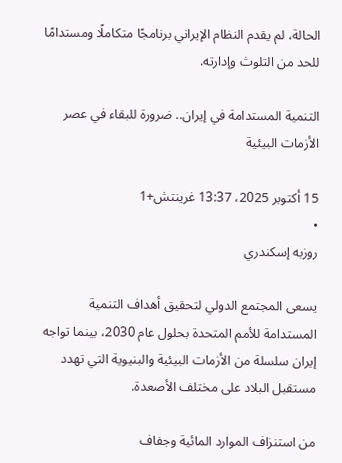الحالة، لم يقدم النظام الإيراني برنامجًا متكاملًا ومستدامًا للحد من التلوث وإدارته.

التنمية المستدامة في إيران.. ضرورة للبقاء في عصر الأزمات البيئية

15 أكتوبر 2025، 13:37 غرينتش+1
•
روزبه إسكندري

يسعى المجتمع الدولي لتحقيق أهداف التنمية المستدامة للأمم المتحدة بحلول عام 2030، بينما تواجه إيران سلسلة من الأزمات البيئية والبنيوية التي تهدد مستقبل البلاد على مختلف الأصعدة.

من استنزاف الموارد المائية وجفاف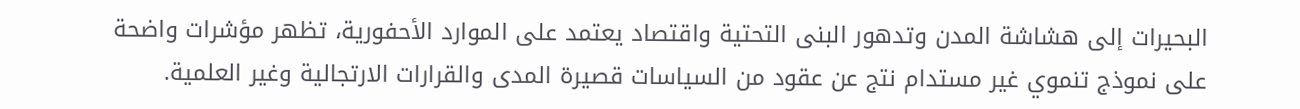البحيرات إلى هشاشة المدن وتدهور البنى التحتية واقتصاد يعتمد على الموارد الأحفورية، تظهر مؤشرات واضحة على نموذج تنموي غير مستدام نتج عن عقود من السياسات قصيرة المدى والقرارات الارتجالية وغير العلمية.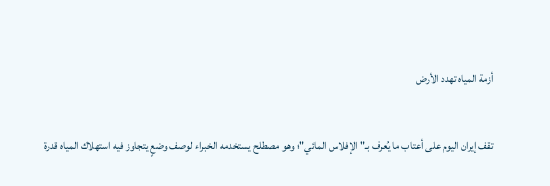أزمة المياه تهدد الأرض

تقف إيران اليوم على أعتاب ما يُعرف بـ"الإفلاس المائي"؛ وهو مصطلح يستخدمه الخبراء لوصف وضعٍ يتجاوز فيه استهلاك المياه قدرة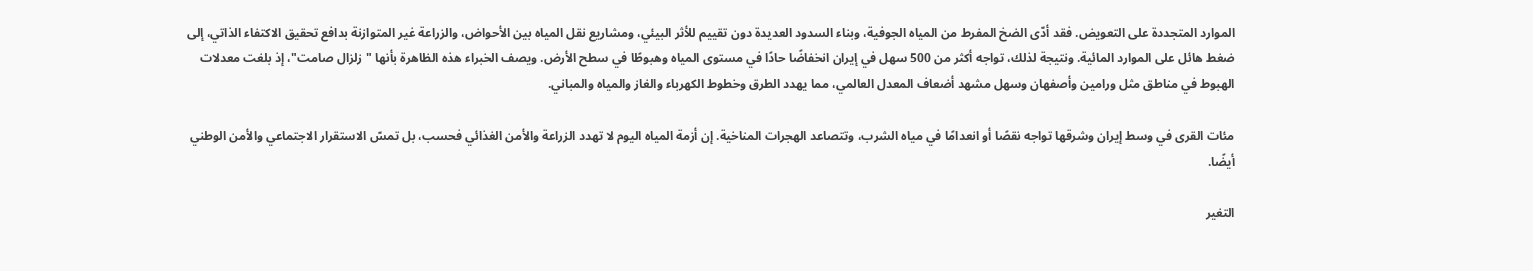الموارد المتجددة على التعويض. فقد أدّى الضخ المفرط من المياه الجوفية، وبناء السدود العديدة دون تقييم للأثر البيئي، ومشاريع نقل المياه بين الأحواض، والزراعة غير المتوازنة بدافع تحقيق الاكتفاء الذاتي، إلى ضغط هائل على الموارد المائية. ونتيجة لذلك، تواجه أكثر من 500 سهل في إيران انخفاضًا حادًا في مستوى المياه وهبوطًا في سطح الأرض. ويصف الخبراء هذه الظاهرة بأنها "زلزال صامت"، إذ بلغت معدلات الهبوط في مناطق مثل ورامين وأصفهان وسهل مشهد أضعاف المعدل العالمي، مما يهدد الطرق وخطوط الكهرباء والغاز والمياه والمباني.

مئات القرى في وسط إيران وشرقها تواجه نقصًا أو انعدامًا في مياه الشرب، وتتصاعد الهجرات المناخية. إن أزمة المياه اليوم لا تهدد الزراعة والأمن الغذائي فحسب، بل تمسّ الاستقرار الاجتماعي والأمن الوطني أيضًا.

التغير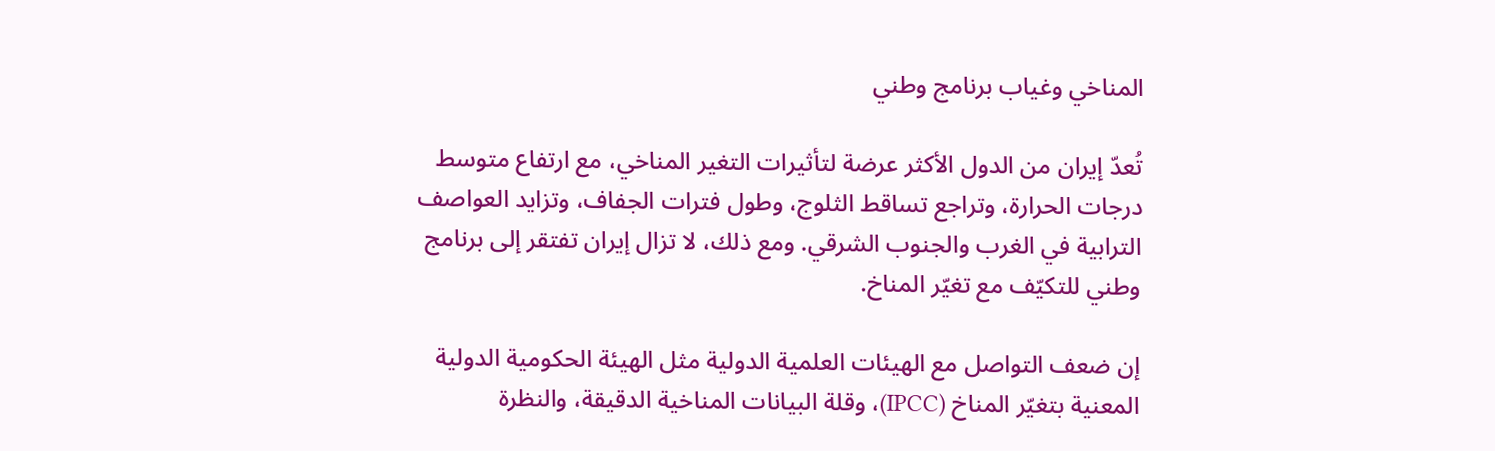المناخي وغياب برنامج وطني

تُعدّ إيران من الدول الأكثر عرضة لتأثيرات التغير المناخي، مع ارتفاع متوسط درجات الحرارة، وتراجع تساقط الثلوج، وطول فترات الجفاف، وتزايد العواصف الترابية في الغرب والجنوب الشرقي. ومع ذلك، لا تزال إيران تفتقر إلى برنامج وطني للتكيّف مع تغيّر المناخ.

إن ضعف التواصل مع الهيئات العلمية الدولية مثل الهيئة الحكومية الدولية المعنية بتغيّر المناخ (IPCC)، وقلة البيانات المناخية الدقيقة، والنظرة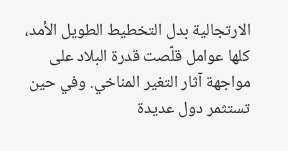الارتجالية بدل التخطيط الطويل الأمد، كلها عوامل قلّصت قدرة البلاد على مواجهة آثار التغير المناخي. وفي حين تستثمر دول عديدة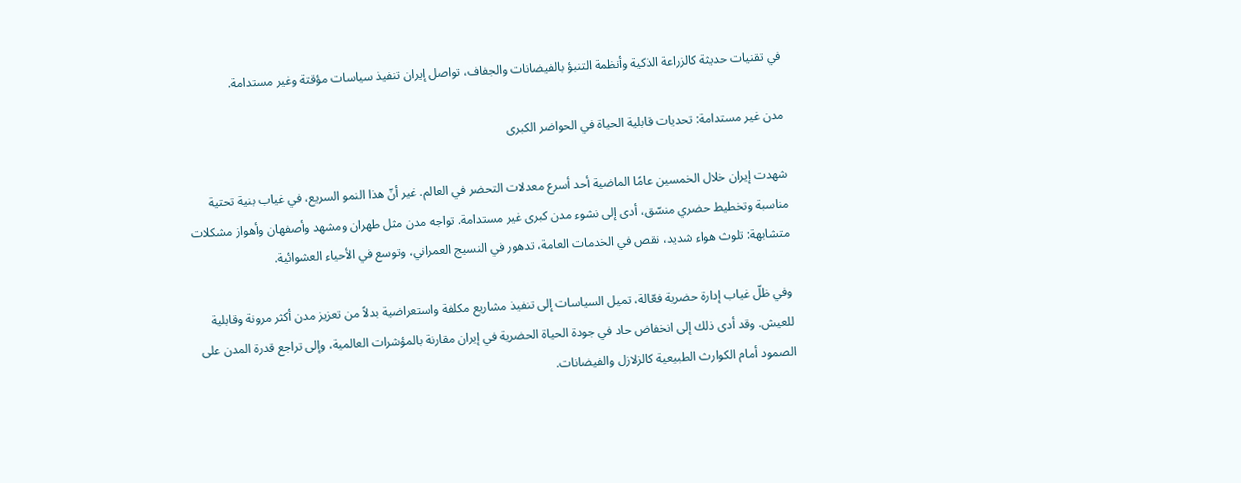في تقنيات حديثة كالزراعة الذكية وأنظمة التنبؤ بالفيضانات والجفاف، تواصل إيران تنفيذ سياسات مؤقتة وغير مستدامة.

مدن غير مستدامة: تحديات قابلية الحياة في الحواضر الكبرى

شهدت إيران خلال الخمسين عامًا الماضية أحد أسرع معدلات التحضر في العالم. غير أنّ هذا النمو السريع، في غياب بنية تحتية مناسبة وتخطيط حضري منسّق، أدى إلى نشوء مدن كبرى غير مستدامة. تواجه مدن مثل طهران ومشهد وأصفهان وأهواز مشكلات متشابهة: تلوث هواء شديد، نقص في الخدمات العامة، تدهور في النسيج العمراني، وتوسع في الأحياء العشوائية.

وفي ظلّ غياب إدارة حضرية فعّالة، تميل السياسات إلى تنفيذ مشاريع مكلفة واستعراضية بدلاً من تعزيز مدن أكثر مرونة وقابلية للعيش. وقد أدى ذلك إلى انخفاض حاد في جودة الحياة الحضرية في إيران مقارنة بالمؤشرات العالمية، وإلى تراجع قدرة المدن على الصمود أمام الكوارث الطبيعية كالزلازل والفيضانات.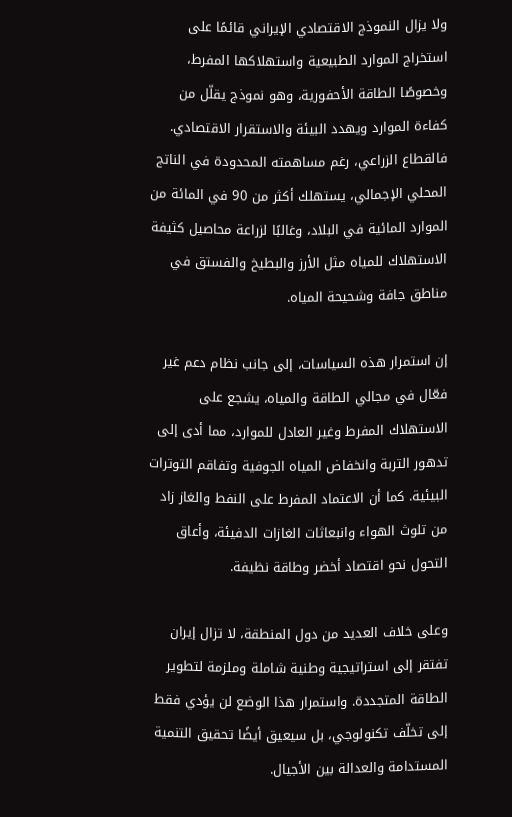ولا يزال النموذج الاقتصادي الإيراني قائمًا على استخراج الموارد الطبيعية واستهلاكها المفرط، وخصوصًا الطاقة الأحفورية، وهو نموذج يقلّل من كفاءة الموارد ويهدد البيئة والاستقرار الاقتصادي. فالقطاع الزراعي، رغم مساهمته المحدودة في الناتج المحلي الإجمالي، يستهلك أكثر من 90 في المائة من الموارد المائية في البلاد، وغالبًا لزراعة محاصيل كثيفة الاستهلاك للمياه مثل الأرز والبطيخ والفستق في مناطق جافة وشحيحة المياه.

إن استمرار هذه السياسات، إلى جانب نظام دعم غير فعّال في مجالي الطاقة والمياه، يشجع على الاستهلاك المفرط وغير العادل للموارد، مما أدى إلى تدهور التربة وانخفاض المياه الجوفية وتفاقم التوترات البيئية. كما أن الاعتماد المفرط على النفط والغاز زاد من تلوث الهواء وانبعاثات الغازات الدفيئة، وأعاق التحول نحو اقتصاد أخضر وطاقة نظيفة.

وعلى خلاف العديد من دول المنطقة، لا تزال إيران تفتقر إلى استراتيجية وطنية شاملة وملزمة لتطوير الطاقة المتجددة. واستمرار هذا الوضع لن يؤدي فقط إلى تخلّف تكنولوجي، بل سيعيق أيضًا تحقيق التنمية المستدامة والعدالة بين الأجيال.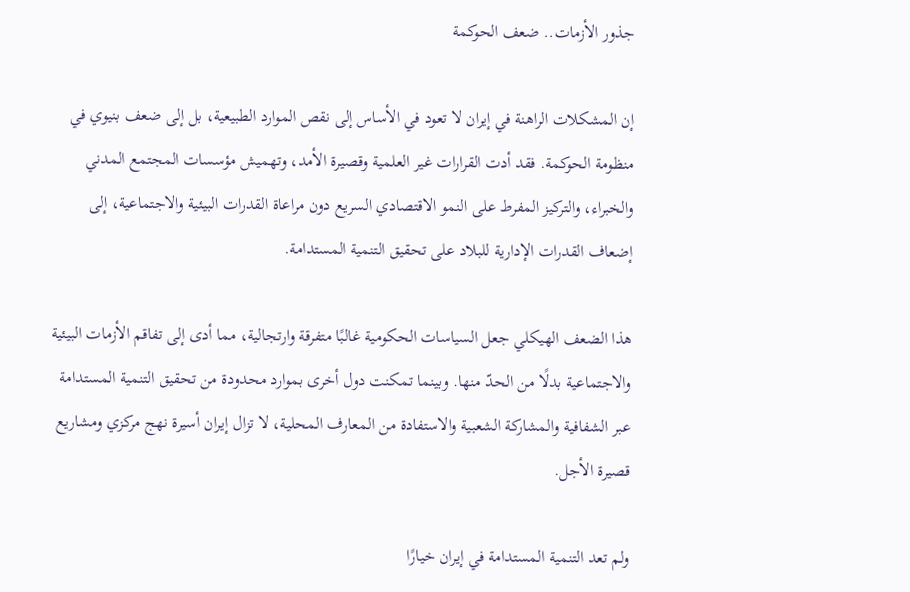جذور الأزمات.. ضعف الحوكمة

إن المشكلات الراهنة في إيران لا تعود في الأساس إلى نقص الموارد الطبيعية، بل إلى ضعف بنيوي في منظومة الحوكمة. فقد أدت القرارات غير العلمية وقصيرة الأمد، وتهميش مؤسسات المجتمع المدني والخبراء، والتركيز المفرط على النمو الاقتصادي السريع دون مراعاة القدرات البيئية والاجتماعية، إلى إضعاف القدرات الإدارية للبلاد على تحقيق التنمية المستدامة.

هذا الضعف الهيكلي جعل السياسات الحكومية غالبًا متفرقة وارتجالية، مما أدى إلى تفاقم الأزمات البيئية والاجتماعية بدلًا من الحدّ منها. وبينما تمكنت دول أخرى بموارد محدودة من تحقيق التنمية المستدامة عبر الشفافية والمشاركة الشعبية والاستفادة من المعارف المحلية، لا تزال إيران أسيرة نهج مركزي ومشاريع قصيرة الأجل.

ولم تعد التنمية المستدامة في إيران خيارًا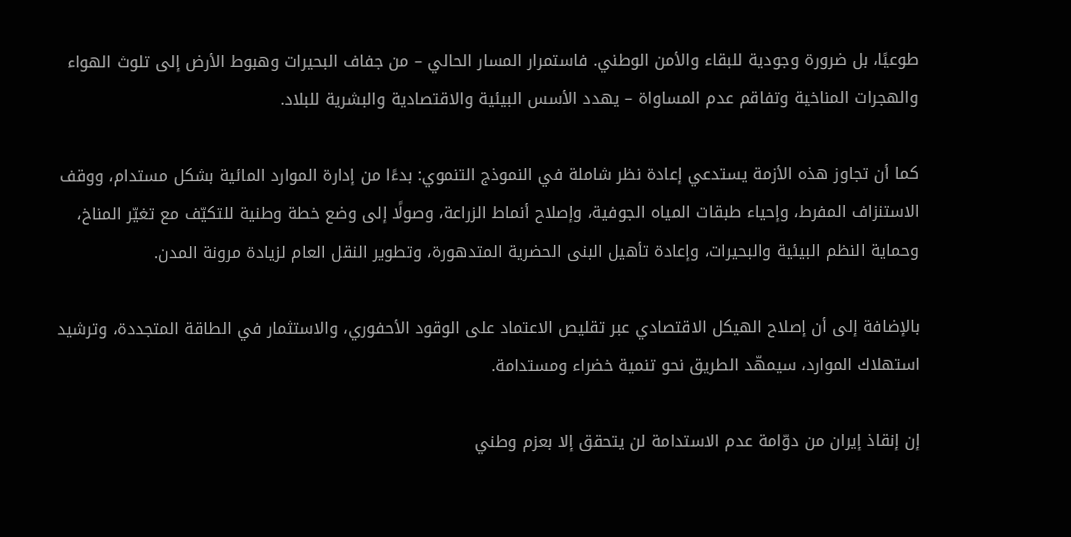طوعيًا، بل ضرورة وجودية للبقاء والأمن الوطني. فاستمرار المسار الحالي – من جفاف البحيرات وهبوط الأرض إلى تلوث الهواء والهجرات المناخية وتفاقم عدم المساواة – يهدد الأسس البيئية والاقتصادية والبشرية للبلاد.

كما أن تجاوز هذه الأزمة يستدعي إعادة نظر شاملة في النموذج التنموي: بدءًا من إدارة الموارد المائية بشكل مستدام، ووقف الاستنزاف المفرط، وإحياء طبقات المياه الجوفية، وإصلاح أنماط الزراعة، وصولًا إلى وضع خطة وطنية للتكيّف مع تغيّر المناخ، وحماية النظم البيئية والبحيرات، وإعادة تأهيل البنى الحضرية المتدهورة، وتطوير النقل العام لزيادة مرونة المدن.

بالإضافة إلى أن إصلاح الهيكل الاقتصادي عبر تقليص الاعتماد على الوقود الأحفوري، والاستثمار في الطاقة المتجددة، وترشيد استهلاك الموارد، سيمهّد الطريق نحو تنمية خضراء ومستدامة.

إن إنقاذ إيران من دوّامة عدم الاستدامة لن يتحقق إلا بعزم وطني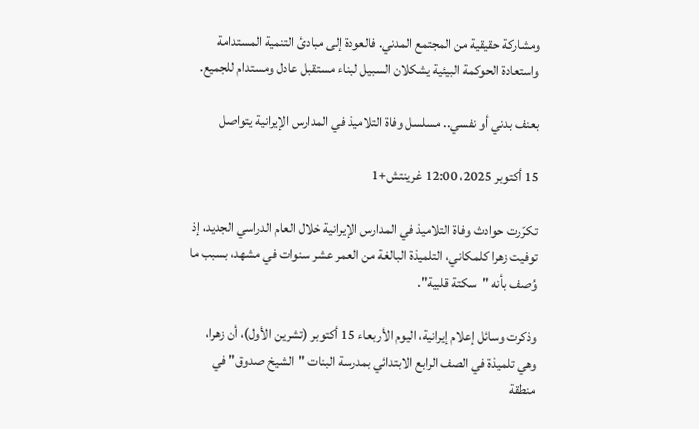ومشاركة حقيقية من المجتمع المدني. فالعودة إلى مبادئ التنمية المستدامة واستعادة الحوكمة البيئية يشكلان السبيل لبناء مستقبل عادل ومستدام للجميع.

بعنف بدني أو نفسي.. مسلسل وفاة التلاميذ في المدارس الإيرانية يتواصل

15 أكتوبر 2025، 12:00 غرينتش+1

تكرّرت حوادث وفاة التلاميذ في المدارس الإيرانية خلال العام الدراسي الجديد، إذ توفيت زهرا كلمکاني، التلميذة البالغة من العمر عشر سنوات في مشهد، بسبب ما وُصف بأنه "سكتة قلبية".

وذكرت وسائل إعلام إيرانية، اليوم الأربعاء 15 أكتوبر (تشرين الأول)، أن زهرا، وهي تلميذة في الصف الرابع الابتدائي بمدرسة البنات "الشيخ صدوق" في منطقة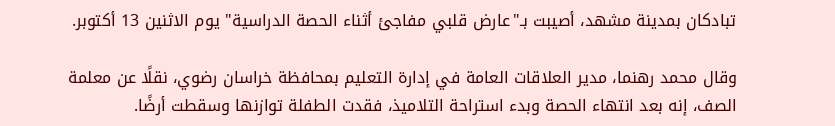تبادكان بمدينة مشهد، أصيبت بـ"عارض قلبي مفاجئ أثناء الحصة الدراسية" يوم الاثنين 13 أكتوبر.

وقال محمد رهنما، مدير العلاقات العامة في إدارة التعليم بمحافظة خراسان رضوي، نقلًا عن معلمة الصف، إنه بعد انتهاء الحصة وبدء استراحة التلاميذ، فقدت الطفلة توازنها وسقطت أرضًا.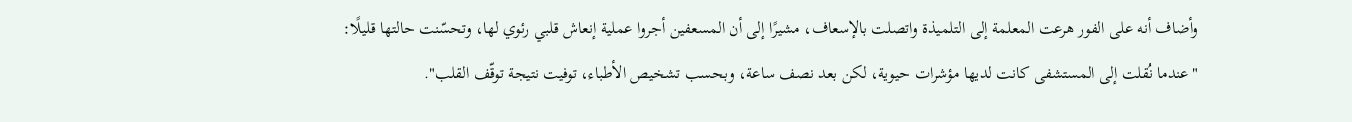وأضاف أنه على الفور هرعت المعلمة إلى التلميذة واتصلت بالإسعاف، مشيرًا إلى أن المسعفين أجروا عملية إنعاش قلبي رئوي لها، وتحسّنت حالتها قليلًا: "عندما نُقلت إلى المستشفى كانت لديها مؤشرات حيوية، لكن بعد نصف ساعة، وبحسب تشخيص الأطباء، توفيت نتيجة توقّف القلب".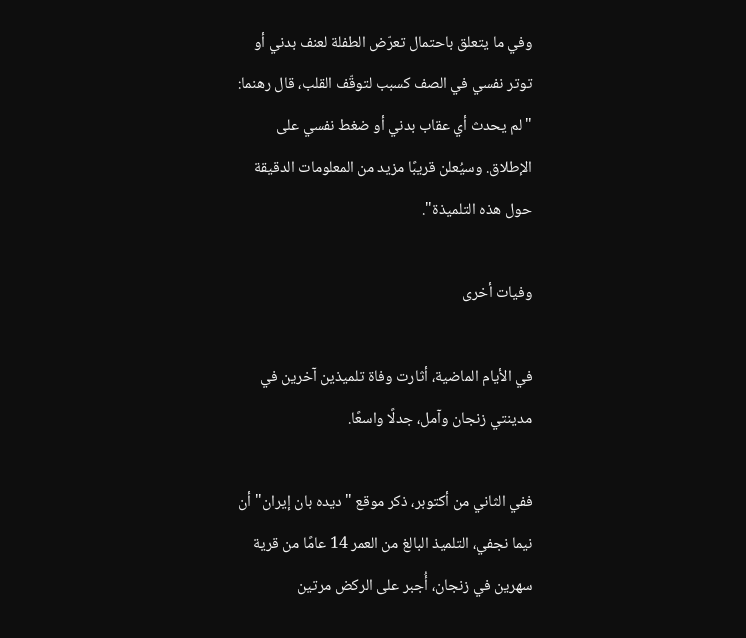وفي ما يتعلق باحتمال تعرّض الطفلة لعنف بدني أو توتر نفسي في الصف كسبب لتوقّف القلب، قال رهنما: "لم يحدث أي عقاب بدني أو ضغط نفسي على الإطلاق. وسيُعلن قريبًا مزيد من المعلومات الدقيقة حول هذه التلميذة".

وفيات أخرى

في الأيام الماضية، أثارت وفاة تلميذين آخرين في مدينتي زنجان وآمل، جدلًا واسعًا.

ففي الثاني من أكتوبر، ذكر موقع "ديده ‌بان إيران" أن نيما نجفي، التلميذ البالغ من العمر 14 عامًا من قرية سهرين في زنجان، أُجبر على الركض مرتين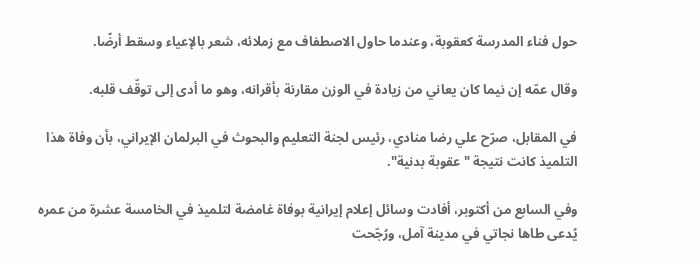حول فناء المدرسة كعقوبة، وعندما حاول الاصطفاف مع زملائه، شعر بالإعياء وسقط أرضًا.

وقال عمّه إن نيما كان يعاني من زيادة في الوزن مقارنة بأقرانه، وهو ما أدى إلى توقّف قلبه.

في المقابل، صرّح علي رضا منادي، رئيس لجنة التعليم والبحوث في البرلمان الإيراني، بأن وفاة هذا التلميذ كانت نتيجة "عقوبة بدنية".

وفي السابع من أكتوبر، أفادت وسائل إعلام إيرانية بوفاة غامضة لتلميذ في الخامسة عشرة من عمره يُدعى طاها نجاتي في مدينة آمل، ورُجّحت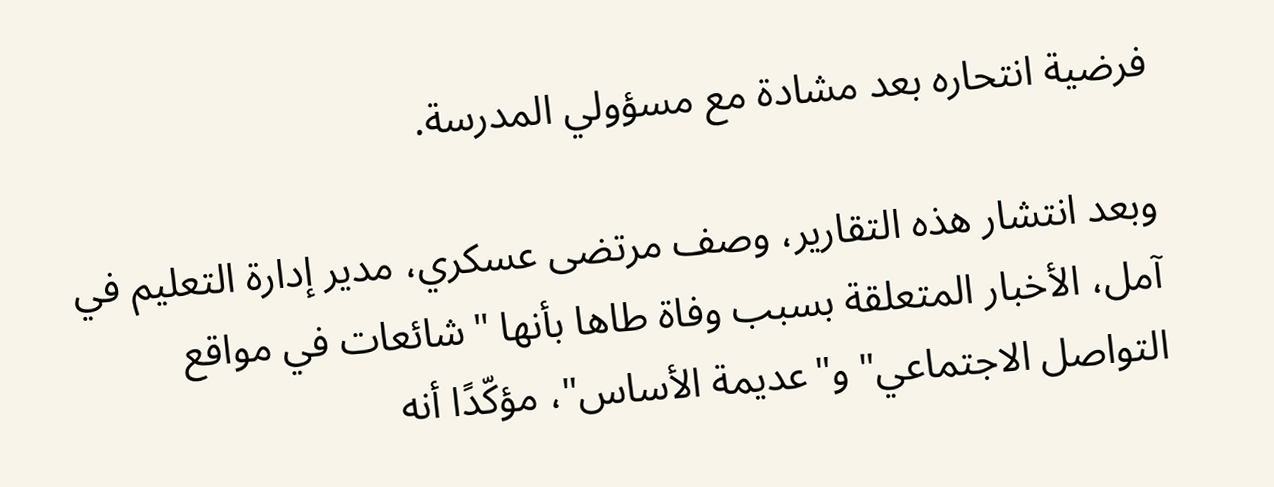فرضية انتحاره بعد مشادة مع مسؤولي المدرسة.

وبعد انتشار هذه التقارير، وصف مرتضى عسكري، مدير إدارة التعليم في آمل، الأخبار المتعلقة بسبب وفاة طاها بأنها "شائعات في مواقع التواصل الاجتماعي" و"عديمة الأساس"، مؤكّدًا أنه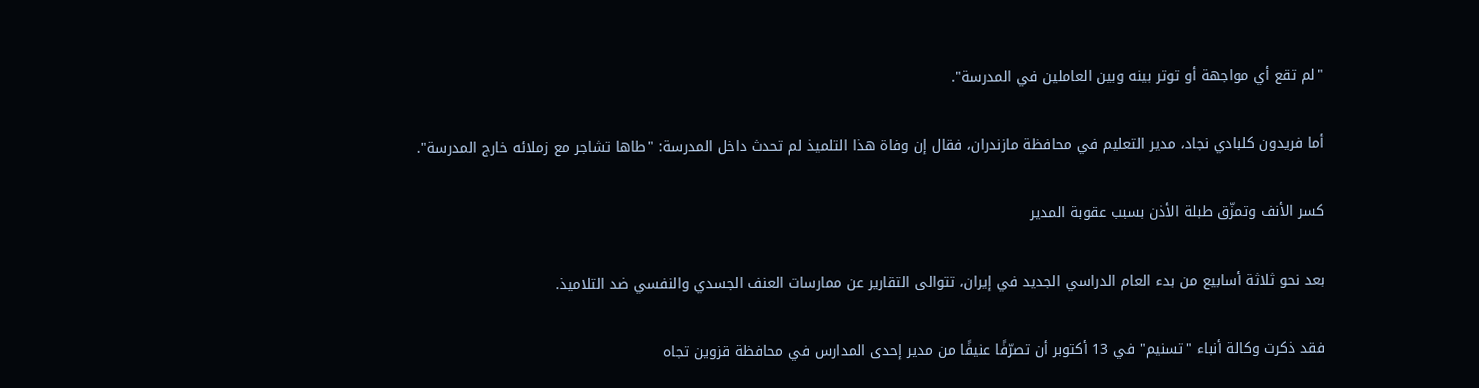"لم تقع أي مواجهة أو توتر بينه وبين العاملين في المدرسة".

أما فريدون كلبادي‌ نجاد، مدير التعليم في محافظة مازندران، فقال إن وفاة هذا التلميذ لم تحدث داخل المدرسة: "طاها تشاجر مع زملائه خارج المدرسة".

كسر الأنف وتمزّق طبلة الأذن بسبب عقوبة المدير

بعد نحو ثلاثة أسابيع من بدء العام الدراسي الجديد في إيران، تتوالى التقارير عن ممارسات العنف الجسدي والنفسي ضد التلاميذ.

فقد ذكرت وكالة أنباء "تسنيم" في 13 أكتوبر أن تصرّفًا عنيفًا من مدير إحدى المدارس في محافظة قزوين تجاه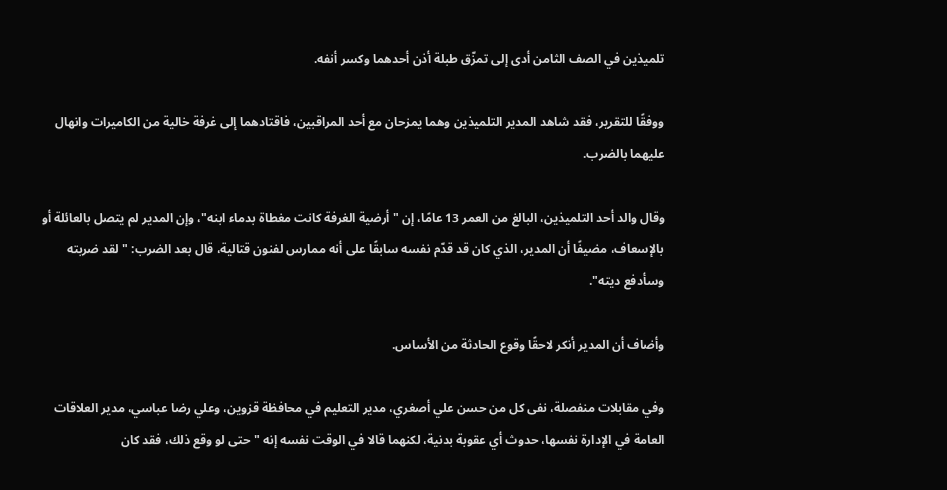تلميذين في الصف الثامن أدى إلى تمزّق طبلة أذن أحدهما وكسر أنفه.

ووفقًا للتقرير، فقد شاهد المدير التلميذين وهما يمزحان مع أحد المراقبين، فاقتادهما إلى غرفة خالية من الكاميرات وانهال عليهما بالضرب.

وقال والد أحد التلميذين، البالغ من العمر 13 عامًا، إن "أرضية الغرفة كانت مغطاة بدماء ابنه"، وإن المدير لم يتصل بالعائلة أو بالإسعاف، مضيفًا أن المدير، الذي كان قد قدّم نفسه سابقًا على أنه ممارس لفنون قتالية، قال بعد الضرب: "لقد ضربته وسأدفع ديته".

وأضاف أن المدير أنكر لاحقًا وقوع الحادثة من الأساس.

وفي مقابلات منفصلة، نفى كل من حسن علي أصغري، مدير التعليم في محافظة قزوين، وعلي رضا عباسي، مدير العلاقات العامة في الإدارة نفسها، حدوث أي عقوبة بدنية، لكنهما قالا في الوقت نفسه إنه "حتى لو وقع ذلك، فقد كان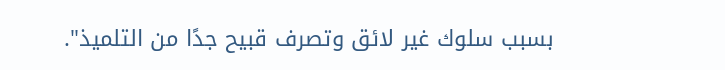بسبب سلوك غير لائق وتصرف قبيح جدًا من التلميذ".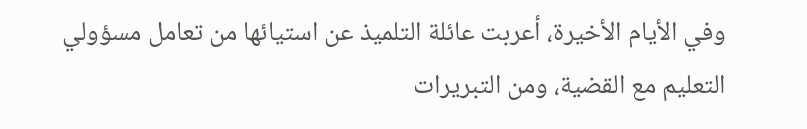وفي الأيام الأخيرة، أعربت عائلة التلميذ عن استيائها من تعامل مسؤولي التعليم مع القضية، ومن التبريرات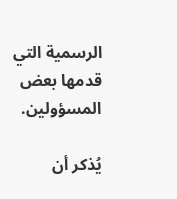الرسمية التي قدمها بعض المسؤولين.

يُذكر أن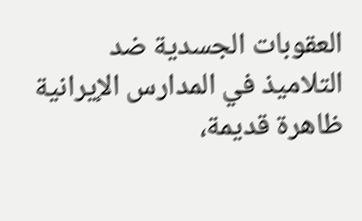العقوبات الجسدية ضد التلاميذ في المدارس الإيرانية ظاهرة قديمة،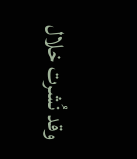وقد نُشرت خلال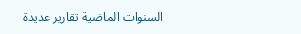السنوات الماضية تقارير عديدة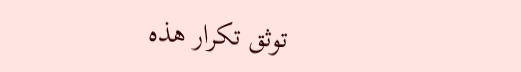توثق تكرار هذه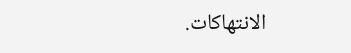الانتهاكات.